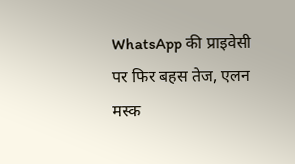WhatsApp की प्राइवेसी पर फिर बहस तेज, एलन मस्क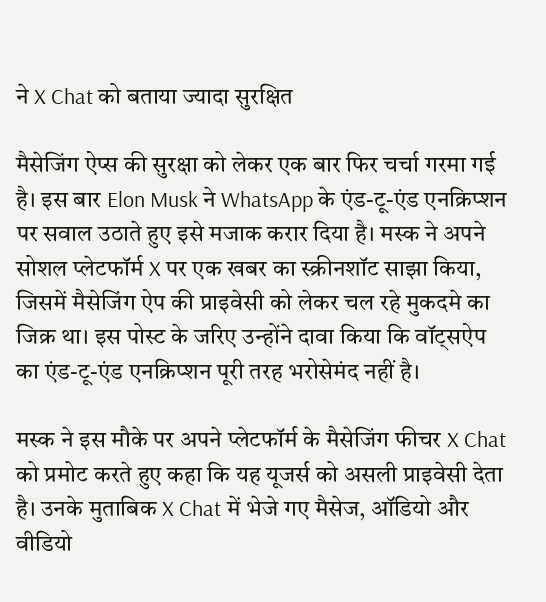ने X Chat को बताया ज्यादा सुरक्षित

मैसेजिंग ऐप्स की सुरक्षा को लेकर एक बार फिर चर्चा गरमा गई है। इस बार Elon Musk ने WhatsApp के एंड-टू-एंड एनक्रिप्शन पर सवाल उठाते हुए इसे मजाक करार दिया है। मस्क ने अपने सोशल प्लेटफॉर्म X पर एक खबर का स्क्रीनशॉट साझा किया, जिसमें मैसेजिंग ऐप की प्राइवेसी को लेकर चल रहे मुकदमे का जिक्र था। इस पोस्ट के जरिए उन्होंने दावा किया कि वॉट्सऐप का एंड-टू-एंड एनक्रिप्शन पूरी तरह भरोसेमंद नहीं है।

मस्क ने इस मौके पर अपने प्लेटफॉर्म के मैसेजिंग फीचर X Chat को प्रमोट करते हुए कहा कि यह यूजर्स को असली प्राइवेसी देता है। उनके मुताबिक X Chat में भेजे गए मैसेज, ऑडियो और वीडियो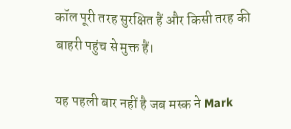कॉल पूरी तरह सुरक्षित हैं और किसी तरह की बाहरी पहुंच से मुक्त हैं।

यह पहली बार नहीं है जब मस्क ने Mark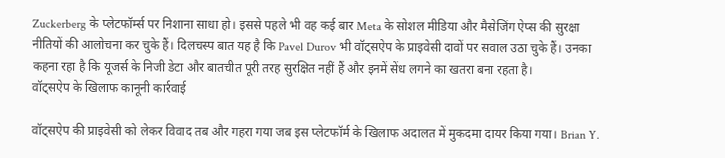Zuckerberg के प्लेटफॉर्म्स पर निशाना साधा हो। इससे पहले भी वह कई बार Meta के सोशल मीडिया और मैसेजिंग ऐप्स की सुरक्षा नीतियों की आलोचना कर चुके हैं। दिलचस्प बात यह है कि Pavel Durov भी वॉट्सऐप के प्राइवेसी दावों पर सवाल उठा चुके हैं। उनका कहना रहा है कि यूजर्स के निजी डेटा और बातचीत पूरी तरह सुरक्षित नहीं हैं और इनमें सेंध लगने का खतरा बना रहता है।
वॉट्सऐप के खिलाफ कानूनी कार्रवाई

वॉट्सऐप की प्राइवेसी को लेकर विवाद तब और गहरा गया जब इस प्लेटफॉर्म के खिलाफ अदालत में मुकदमा दायर किया गया। Brian Y.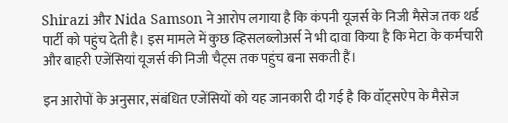Shirazi और Nida Samson ने आरोप लगाया है कि कंपनी यूजर्स के निजी मैसेज तक थर्ड पार्टी को पहुंच देती है। इस मामले में कुछ व्हिसलब्लोअर्स ने भी दावा किया है कि मेटा के कर्मचारी और बाहरी एजेंसियां यूजर्स की निजी चैट्स तक पहुंच बना सकती हैं।

इन आरोपों के अनुसार, संबंधित एजेंसियों को यह जानकारी दी गई है कि वॉट्सऐप के मैसेज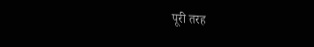पूरी तरह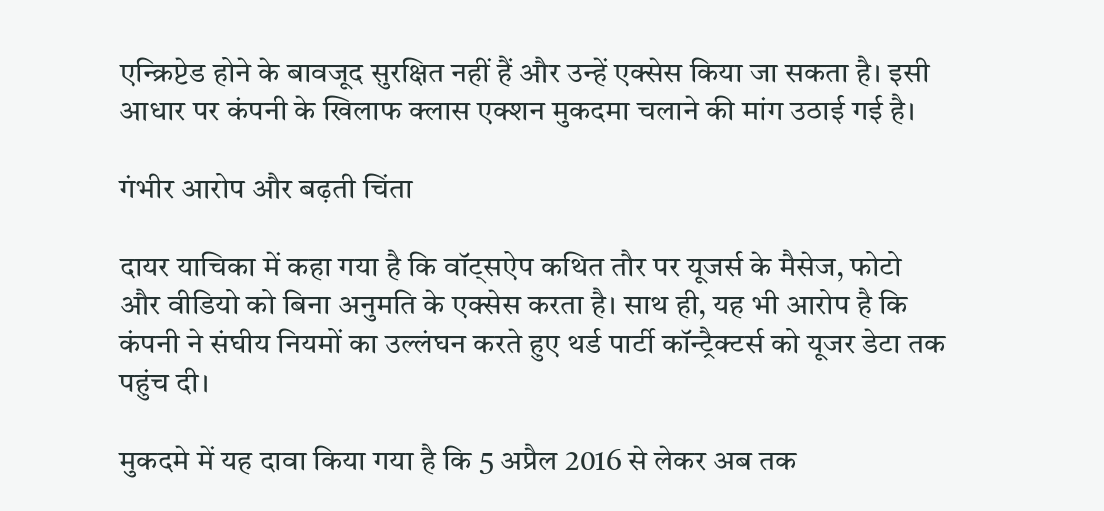एन्क्रिप्टेड होने के बावजूद सुरक्षित नहीं हैं और उन्हें एक्सेस किया जा सकता है। इसी आधार पर कंपनी के खिलाफ क्लास एक्शन मुकदमा चलाने की मांग उठाई गई है।

गंभीर आरोप और बढ़ती चिंता

दायर याचिका में कहा गया है कि वॉट्सऐप कथित तौर पर यूजर्स के मैसेज, फोटो और वीडियो को बिना अनुमति के एक्सेस करता है। साथ ही, यह भी आरोप है कि कंपनी ने संघीय नियमों का उल्लंघन करते हुए थर्ड पार्टी कॉन्ट्रैक्टर्स को यूजर डेटा तक पहुंच दी।

मुकदमे में यह दावा किया गया है कि 5 अप्रैल 2016 से लेकर अब तक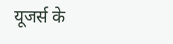यूजर्स के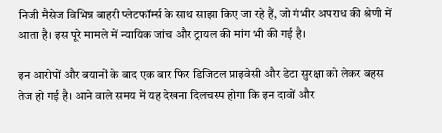निजी मैसेज विभिन्न बाहरी प्लेटफॉर्म्स के साथ साझा किए जा रहे हैं, जो गंभीर अपराध की श्रेणी में आता है। इस पूरे मामले में न्यायिक जांच और ट्रायल की मांग भी की गई है।

इन आरोपों और बयानों के बाद एक बार फिर डिजिटल प्राइवेसी और डेटा सुरक्षा को लेकर बहस तेज हो गई है। आने वाले समय में यह देखना दिलचस्प होगा कि इन दावों और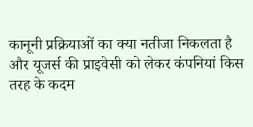कानूनी प्रक्रियाओं का क्या नतीजा निकलता है और यूजर्स की प्राइवेसी को लेकर कंपनियां किस तरह के कदम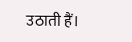उठाती हैं।